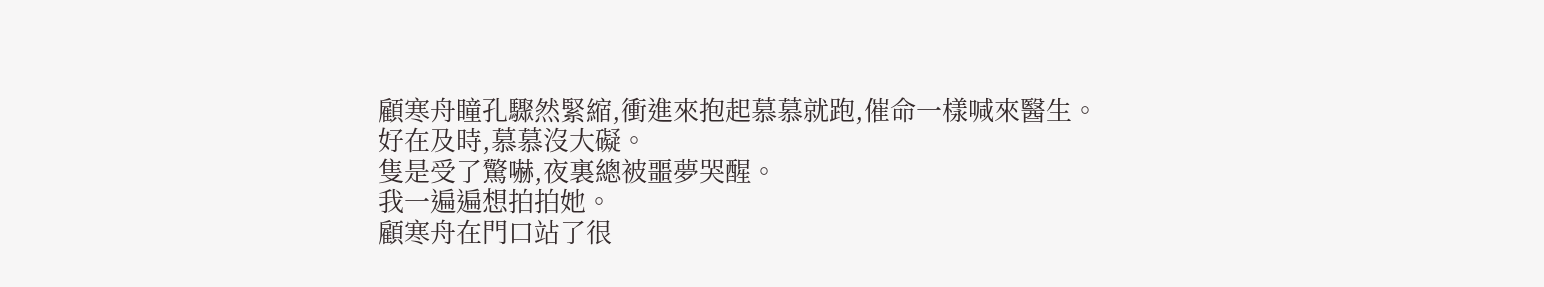顧寒舟瞳孔驟然緊縮,衝進來抱起慕慕就跑,催命一樣喊來醫生。
好在及時,慕慕沒大礙。
隻是受了驚嚇,夜裏總被噩夢哭醒。
我一遍遍想拍拍她。
顧寒舟在門口站了很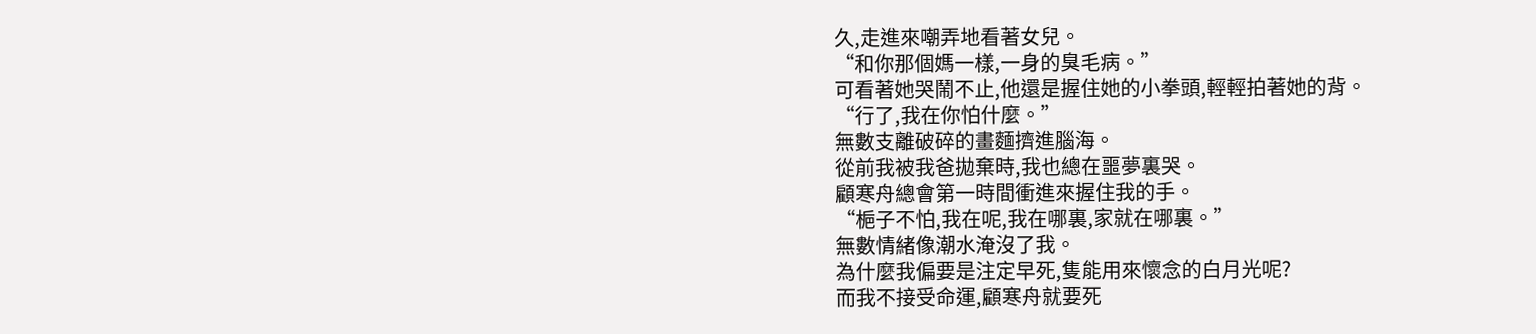久,走進來嘲弄地看著女兒。
“和你那個媽一樣,一身的臭毛病。”
可看著她哭鬧不止,他還是握住她的小拳頭,輕輕拍著她的背。
“行了,我在你怕什麼。”
無數支離破碎的畫麵擠進腦海。
從前我被我爸拋棄時,我也總在噩夢裏哭。
顧寒舟總會第一時間衝進來握住我的手。
“梔子不怕,我在呢,我在哪裏,家就在哪裏。”
無數情緒像潮水淹沒了我。
為什麼我偏要是注定早死,隻能用來懷念的白月光呢?
而我不接受命運,顧寒舟就要死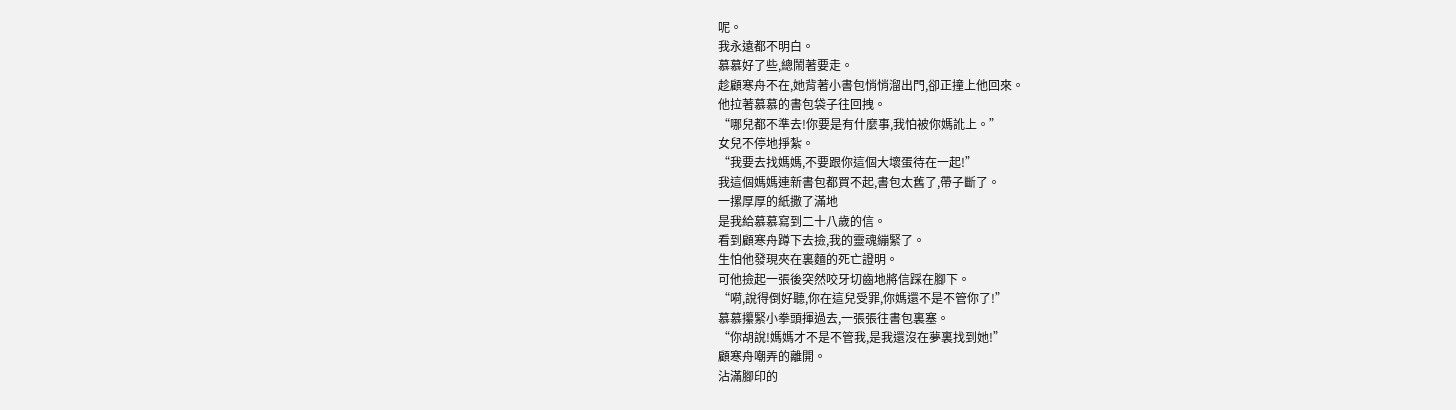呢。
我永遠都不明白。
慕慕好了些,總鬧著要走。
趁顧寒舟不在,她背著小書包悄悄溜出門,卻正撞上他回來。
他拉著慕慕的書包袋子往回拽。
“哪兒都不準去!你要是有什麼事,我怕被你媽訛上。”
女兒不停地掙紮。
“我要去找媽媽,不要跟你這個大壞蛋待在一起!”
我這個媽媽連新書包都買不起,書包太舊了,帶子斷了。
一摞厚厚的紙撒了滿地
是我給慕慕寫到二十八歲的信。
看到顧寒舟蹲下去撿,我的靈魂繃緊了。
生怕他發現夾在裏麵的死亡證明。
可他撿起一張後突然咬牙切齒地將信踩在腳下。
“嗬,說得倒好聽,你在這兒受罪,你媽還不是不管你了!”
慕慕攥緊小拳頭揮過去,一張張往書包裏塞。
“你胡說!媽媽才不是不管我,是我還沒在夢裏找到她!”
顧寒舟嘲弄的離開。
沾滿腳印的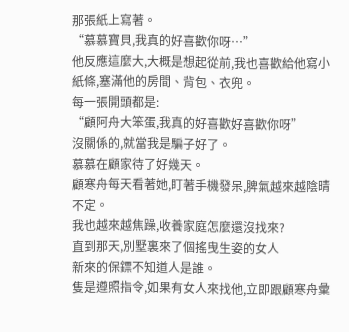那張紙上寫著。
“慕慕寶貝,我真的好喜歡你呀…”
他反應這麼大,大概是想起從前,我也喜歡給他寫小紙條,塞滿他的房間、背包、衣兜。
每一張開頭都是:
“顧阿舟大笨蛋,我真的好喜歡好喜歡你呀”
沒關係的,就當我是騙子好了。
慕慕在顧家待了好幾天。
顧寒舟每天看著她,盯著手機發呆,脾氣越來越陰晴不定。
我也越來越焦躁,收養家庭怎麼還沒找來?
直到那天,別墅裏來了個搖曳生姿的女人
新來的保鏢不知道人是誰。
隻是遵照指令,如果有女人來找他,立即跟顧寒舟彙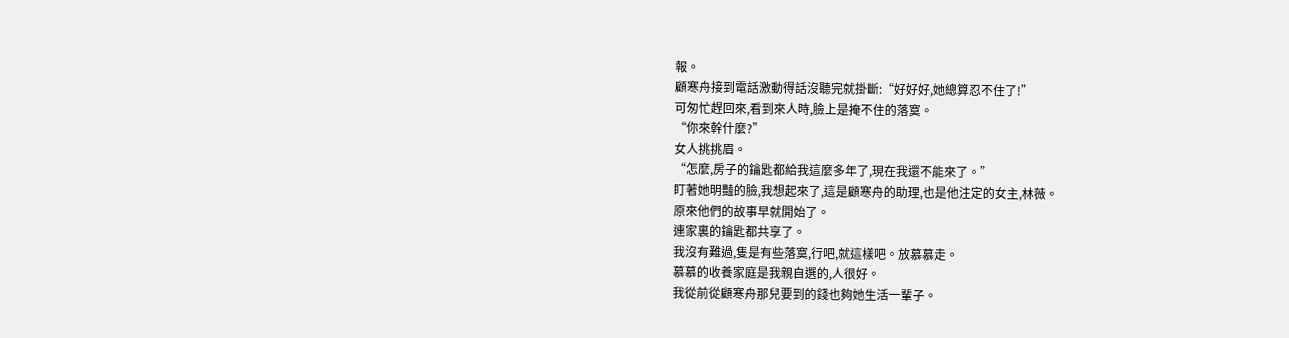報。
顧寒舟接到電話激動得話沒聽完就掛斷:“好好好,她總算忍不住了!”
可匆忙趕回來,看到來人時,臉上是掩不住的落寞。
“你來幹什麼?”
女人挑挑眉。
“怎麼,房子的鑰匙都給我這麼多年了,現在我還不能來了。”
盯著她明豔的臉,我想起來了,這是顧寒舟的助理,也是他注定的女主,林薇。
原來他們的故事早就開始了。
連家裏的鑰匙都共享了。
我沒有難過,隻是有些落寞,行吧,就這樣吧。放慕慕走。
慕慕的收養家庭是我親自選的,人很好。
我從前從顧寒舟那兒要到的錢也夠她生活一輩子。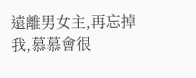遠離男女主,再忘掉我,慕慕會很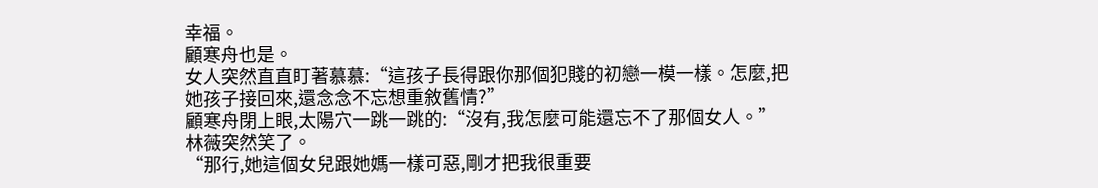幸福。
顧寒舟也是。
女人突然直直盯著慕慕:“這孩子長得跟你那個犯賤的初戀一模一樣。怎麼,把她孩子接回來,還念念不忘想重敘舊情?”
顧寒舟閉上眼,太陽穴一跳一跳的:“沒有,我怎麼可能還忘不了那個女人。”
林薇突然笑了。
“那行,她這個女兒跟她媽一樣可惡,剛才把我很重要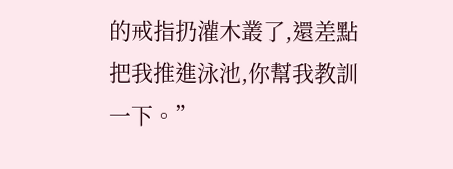的戒指扔灌木叢了,還差點把我推進泳池,你幫我教訓一下。”